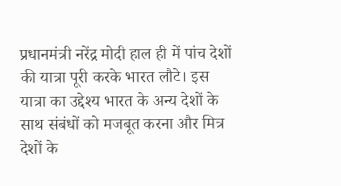प्रधानमंत्री नरेंद्र मोदी हाल ही में पांच देशों की यात्रा पूरी करके भारत लौटे। इस यात्रा का उद्देश्य भारत के अन्य देशों के साथ संबंधों को मजबूत करना और मित्र देशों के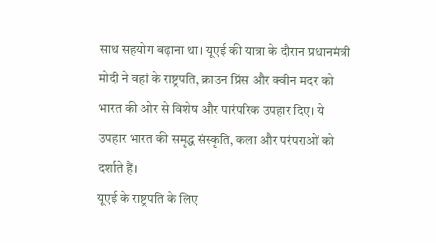साथ सहयोग बढ़ाना था। यूएई की यात्रा के दौरान प्रधानमंत्री मोदी ने वहां के राष्ट्रपति, क्राउन प्रिंस और क्वीन मदर को भारत की ओर से विशेष और पारंपरिक उपहार दिए। ये उपहार भारत की समृद्ध संस्कृति, कला और परंपराओं को दर्शाते हैं।
यूएई के राष्ट्रपति के लिए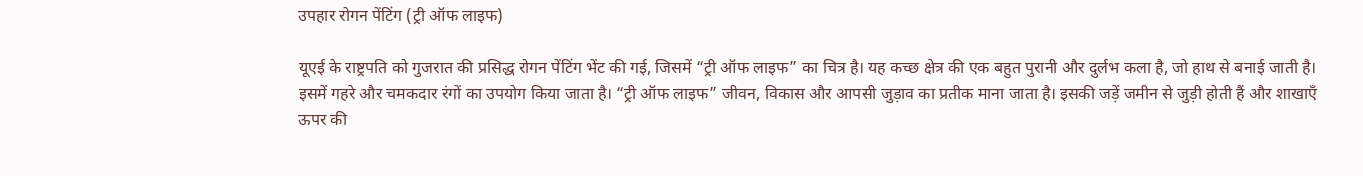उपहार रोगन पेंटिंग (ट्री ऑफ लाइफ)

यूएई के राष्ट्रपति को गुजरात की प्रसिद्ध रोगन पेंटिंग भेंट की गई, जिसमें “ट्री ऑफ लाइफ” का चित्र है। यह कच्छ क्षेत्र की एक बहुत पुरानी और दुर्लभ कला है, जो हाथ से बनाई जाती है। इसमें गहरे और चमकदार रंगों का उपयोग किया जाता है। “ट्री ऑफ लाइफ” जीवन, विकास और आपसी जुड़ाव का प्रतीक माना जाता है। इसकी जड़ें जमीन से जुड़ी होती हैं और शाखाएँ ऊपर की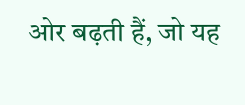ओर बढ़ती हैं, जो यह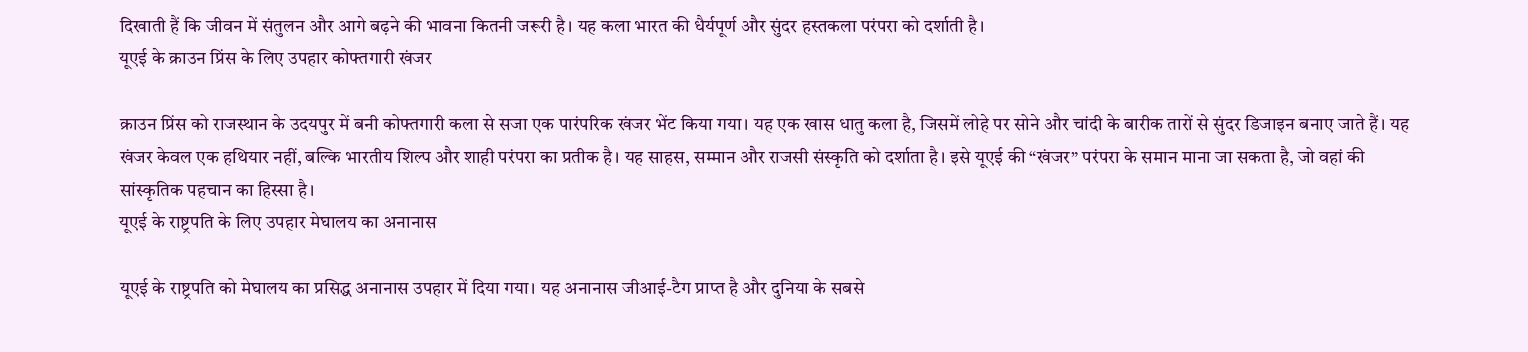दिखाती हैं कि जीवन में संतुलन और आगे बढ़ने की भावना कितनी जरूरी है। यह कला भारत की धैर्यपूर्ण और सुंदर हस्तकला परंपरा को दर्शाती है।
यूएई के क्राउन प्रिंस के लिए उपहार कोफ्तगारी खंजर

क्राउन प्रिंस को राजस्थान के उदयपुर में बनी कोफ्तगारी कला से सजा एक पारंपरिक खंजर भेंट किया गया। यह एक खास धातु कला है, जिसमें लोहे पर सोने और चांदी के बारीक तारों से सुंदर डिजाइन बनाए जाते हैं। यह खंजर केवल एक हथियार नहीं, बल्कि भारतीय शिल्प और शाही परंपरा का प्रतीक है। यह साहस, सम्मान और राजसी संस्कृति को दर्शाता है। इसे यूएई की “खंजर” परंपरा के समान माना जा सकता है, जो वहां की सांस्कृतिक पहचान का हिस्सा है।
यूएई के राष्ट्रपति के लिए उपहार मेघालय का अनानास

यूएई के राष्ट्रपति को मेघालय का प्रसिद्ध अनानास उपहार में दिया गया। यह अनानास जीआई-टैग प्राप्त है और दुनिया के सबसे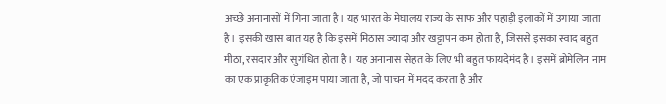अच्छे अनानासों में गिना जाता है। यह भारत के मेघालय राज्य के साफ और पहाड़ी इलाकों में उगाया जाता है। इसकी खास बात यह है कि इसमें मिठास ज्यादा और खट्टापन कम होता है, जिससे इसका स्वाद बहुत मीठा, रसदार और सुगंधित होता है। यह अनानास सेहत के लिए भी बहुत फायदेमंद है। इसमें ब्रोमेलिन नाम का एक प्राकृतिक एंजाइम पाया जाता है, जो पाचन में मदद करता है और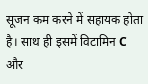सूजन कम करने में सहायक होता है। साथ ही इसमें विटामिन C और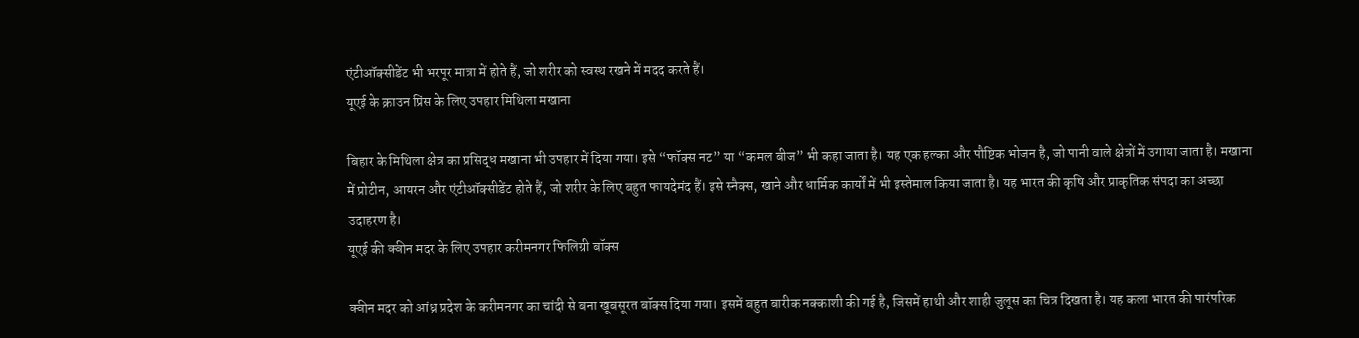एंटीऑक्सीडेंट भी भरपूर मात्रा में होते हैं, जो शरीर को स्वस्थ रखने में मदद करते हैं।
यूएई के क्राउन प्रिंस के लिए उपहार मिथिला मखाना

बिहार के मिथिला क्षेत्र का प्रसिद्ध मखाना भी उपहार में दिया गया। इसे “फॉक्स नट” या “कमल बीज” भी कहा जाता है। यह एक हल्का और पौष्टिक भोजन है, जो पानी वाले क्षेत्रों में उगाया जाता है। मखाना में प्रोटीन, आयरन और एंटीऑक्सीडेंट होते हैं, जो शरीर के लिए बहुत फायदेमंद हैं। इसे स्नैक्स, खाने और धार्मिक कार्यों में भी इस्तेमाल किया जाता है। यह भारत की कृषि और प्राकृतिक संपदा का अच्छा उदाहरण है।
यूएई की क्वीन मदर के लिए उपहार करीमनगर फिलिग्री बॉक्स

क्वीन मदर को आंध्र प्रदेश के करीमनगर का चांदी से बना खूबसूरत बॉक्स दिया गया। इसमें बहुत बारीक नक्काशी की गई है, जिसमें हाथी और शाही जुलूस का चित्र दिखता है। यह कला भारत की पारंपरिक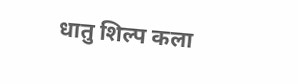धातु शिल्प कला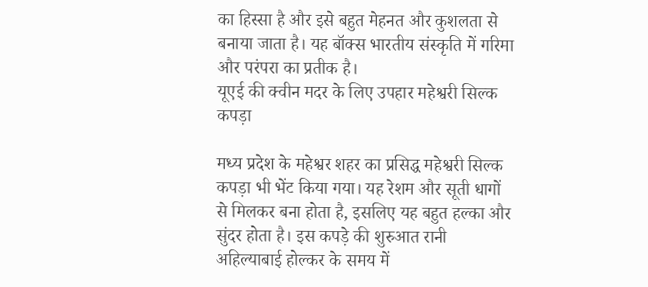का हिस्सा है और इसे बहुत मेहनत और कुशलता से बनाया जाता है। यह बॉक्स भारतीय संस्कृति में गरिमा और परंपरा का प्रतीक है।
यूएई की क्वीन मदर के लिए उपहार महेश्वरी सिल्क कपड़ा

मध्य प्रदेश के महेश्वर शहर का प्रसिद्ध महेश्वरी सिल्क कपड़ा भी भेंट किया गया। यह रेशम और सूती धागों से मिलकर बना होता है, इसलिए यह बहुत हल्का और सुंदर होता है। इस कपड़े की शुरुआत रानी अहिल्याबाई होल्कर के समय में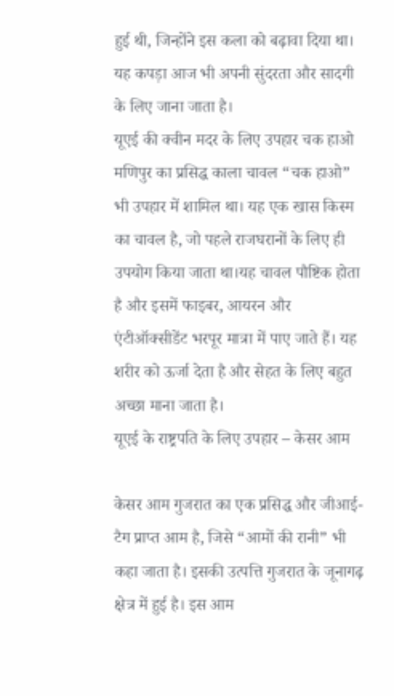हुई थी, जिन्होंने इस कला को बढ़ावा दिया था। यह कपड़ा आज भी अपनी सुंदरता और सादगी के लिए जाना जाता है।
यूएई की क्वीन मदर के लिए उपहार चक हाओ
मणिपुर का प्रसिद्ध काला चावल “चक हाओ” भी उपहार में शामिल था। यह एक खास किस्म का चावल है, जो पहले राजघरानों के लिए ही उपयोग किया जाता था।यह चावल पौष्टिक होता है और इसमें फाइबर, आयरन और एंटीऑक्सीडेंट भरपूर मात्रा में पाए जाते हैं। यह शरीर को ऊर्जा देता है और सेहत के लिए बहुत अच्छा माना जाता है।
यूएई के राष्ट्रपति के लिए उपहार – केसर आम

केसर आम गुजरात का एक प्रसिद्ध और जीआई-टैग प्राप्त आम है, जिसे “आमों की रानी” भी कहा जाता है। इसकी उत्पत्ति गुजरात के जूनागढ़ क्षेत्र में हुई है। इस आम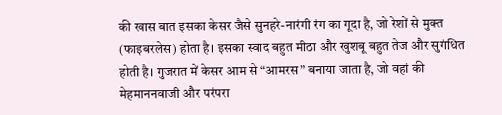की खास बात इसका केसर जैसे सुनहरे-नारंगी रंग का गूदा है, जो रेशों से मुक्त (फाइबरलेस) होता है। इसका स्वाद बहुत मीठा और खुशबू बहुत तेज और सुगंधित होती है। गुजरात में केसर आम से “आमरस” बनाया जाता है, जो वहां की मेहमाननवाजी और परंपरा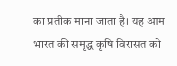का प्रतीक माना जाता है। यह आम भारत की समृद्ध कृषि विरासत को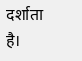दर्शाता है।